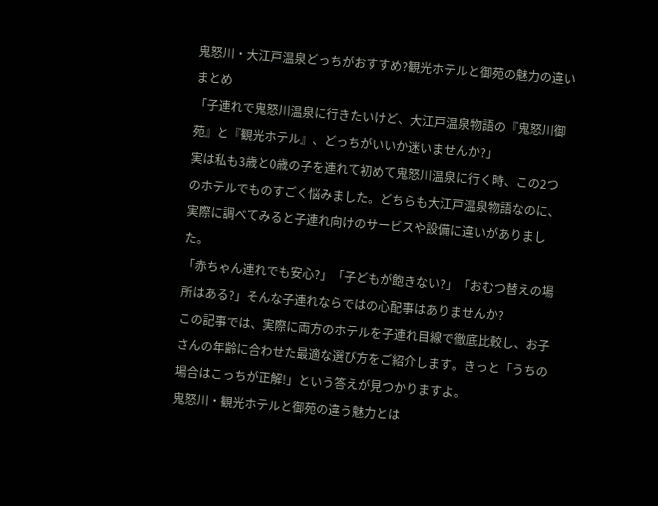鬼怒川・大江戸温泉どっちがおすすめ?観光ホテルと御苑の魅力の違いまとめ
「子連れで鬼怒川温泉に行きたいけど、大江戸温泉物語の『鬼怒川御苑』と『観光ホテル』、どっちがいいか迷いませんか?」
実は私も3歳と0歳の子を連れて初めて鬼怒川温泉に行く時、この2つのホテルでものすごく悩みました。どちらも大江戸温泉物語なのに、実際に調べてみると子連れ向けのサービスや設備に違いがありました。
「赤ちゃん連れでも安心?」「子どもが飽きない?」「おむつ替えの場所はある?」そんな子連れならではの心配事はありませんか?
この記事では、実際に両方のホテルを子連れ目線で徹底比較し、お子さんの年齢に合わせた最適な選び方をご紹介します。きっと「うちの場合はこっちが正解!」という答えが見つかりますよ。
鬼怒川・観光ホテルと御苑の違う魅力とは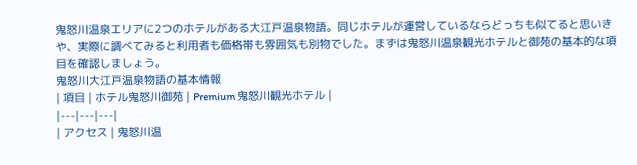鬼怒川温泉エリアに2つのホテルがある大江戸温泉物語。同じホテルが運営しているならどっちも似てると思いきや、実際に調べてみると利用者も価格帯も雰囲気も別物でした。まずは鬼怒川温泉観光ホテルと御苑の基本的な項目を確認しましょう。
鬼怒川大江戸温泉物語の基本情報
| 項目 | ホテル鬼怒川御苑 | Premium 鬼怒川観光ホテル |
|---|---|---|
| アクセス | 鬼怒川温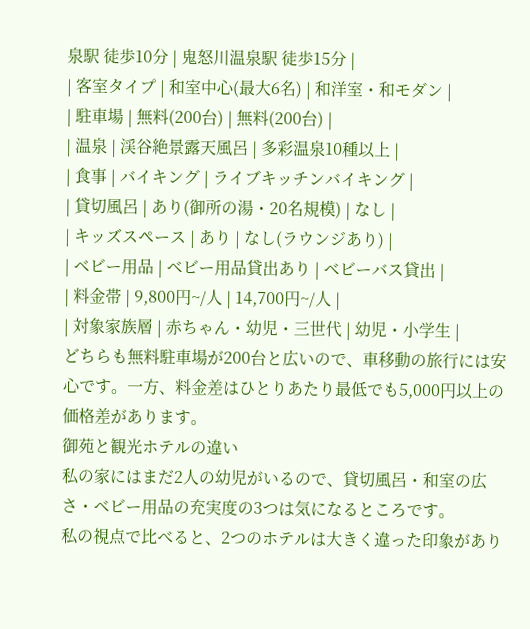泉駅 徒歩10分 | 鬼怒川温泉駅 徒歩15分 |
| 客室タイプ | 和室中心(最大6名) | 和洋室・和モダン |
| 駐車場 | 無料(200台) | 無料(200台) |
| 温泉 | 渓谷絶景露天風呂 | 多彩温泉10種以上 |
| 食事 | バイキング | ライブキッチンバイキング |
| 貸切風呂 | あり(御所の湯・20名規模) | なし |
| キッズスペース | あり | なし(ラウンジあり) |
| ベビー用品 | ベビー用品貸出あり | ベビーバス貸出 |
| 料金帯 | 9,800円~/人 | 14,700円~/人 |
| 対象家族層 | 赤ちゃん・幼児・三世代 | 幼児・小学生 |
どちらも無料駐車場が200台と広いので、車移動の旅行には安心です。一方、料金差はひとりあたり最低でも5,000円以上の価格差があります。
御苑と観光ホテルの違い
私の家にはまだ2人の幼児がいるので、貸切風呂・和室の広さ・ベビー用品の充実度の3つは気になるところです。
私の視点で比べると、2つのホテルは大きく違った印象があり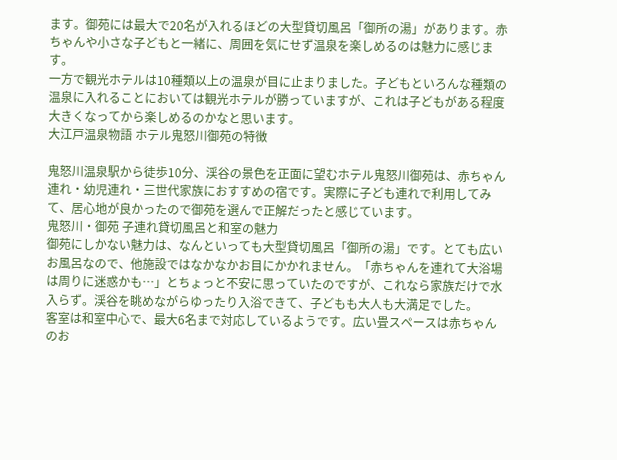ます。御苑には最大で20名が入れるほどの大型貸切風呂「御所の湯」があります。赤ちゃんや小さな子どもと一緒に、周囲を気にせず温泉を楽しめるのは魅力に感じます。
一方で観光ホテルは10種類以上の温泉が目に止まりました。子どもといろんな種類の温泉に入れることにおいては観光ホテルが勝っていますが、これは子どもがある程度大きくなってから楽しめるのかなと思います。
大江戸温泉物語 ホテル鬼怒川御苑の特徴

鬼怒川温泉駅から徒歩10分、渓谷の景色を正面に望むホテル鬼怒川御苑は、赤ちゃん連れ・幼児連れ・三世代家族におすすめの宿です。実際に子ども連れで利用してみて、居心地が良かったので御苑を選んで正解だったと感じています。
鬼怒川・御苑 子連れ貸切風呂と和室の魅力
御苑にしかない魅力は、なんといっても大型貸切風呂「御所の湯」です。とても広いお風呂なので、他施設ではなかなかお目にかかれません。「赤ちゃんを連れて大浴場は周りに迷惑かも…」とちょっと不安に思っていたのですが、これなら家族だけで水入らず。渓谷を眺めながらゆったり入浴できて、子どもも大人も大満足でした。
客室は和室中心で、最大6名まで対応しているようです。広い畳スペースは赤ちゃんのお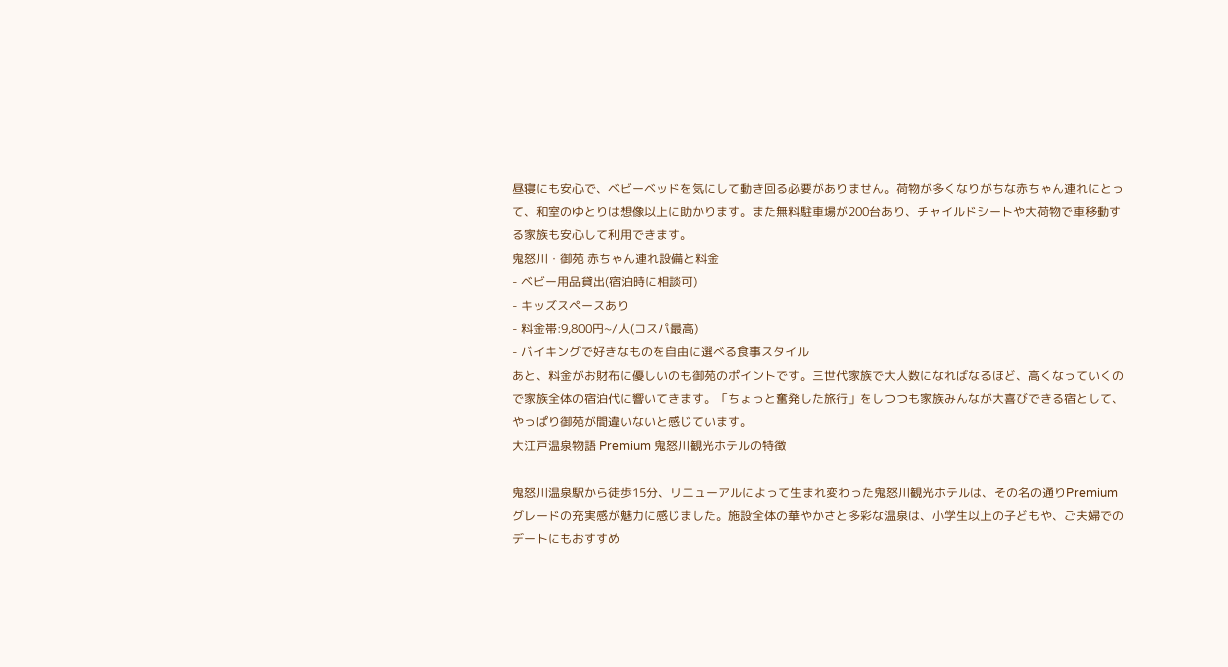昼寝にも安心で、ベビーベッドを気にして動き回る必要がありません。荷物が多くなりがちな赤ちゃん連れにとって、和室のゆとりは想像以上に助かります。また無料駐車場が200台あり、チャイルドシートや大荷物で車移動する家族も安心して利用できます。
鬼怒川・御苑 赤ちゃん連れ設備と料金
- ベビー用品貸出(宿泊時に相談可)
- キッズスペースあり
- 料金帯:9,800円~/人(コスパ最高)
- バイキングで好きなものを自由に選べる食事スタイル
あと、料金がお財布に優しいのも御苑のポイントです。三世代家族で大人数になればなるほど、高くなっていくので家族全体の宿泊代に響いてきます。「ちょっと奮発した旅行」をしつつも家族みんなが大喜びできる宿として、やっぱり御苑が間違いないと感じています。
大江戸温泉物語 Premium 鬼怒川観光ホテルの特徴

鬼怒川温泉駅から徒歩15分、リニューアルによって生まれ変わった鬼怒川観光ホテルは、その名の通りPremiumグレードの充実感が魅力に感じました。施設全体の華やかさと多彩な温泉は、小学生以上の子どもや、ご夫婦でのデートにもおすすめ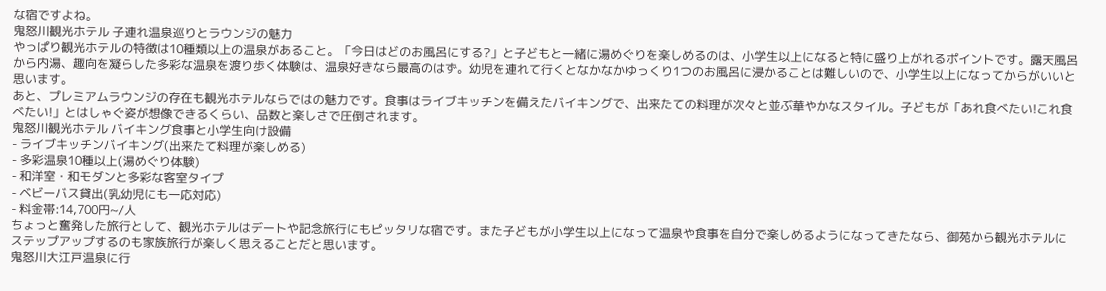な宿ですよね。
鬼怒川観光ホテル 子連れ温泉巡りとラウンジの魅力
やっぱり観光ホテルの特徴は10種類以上の温泉があること。「今日はどのお風呂にする?」と子どもと一緒に湯めぐりを楽しめるのは、小学生以上になると特に盛り上がれるポイントです。露天風呂から内湯、趣向を凝らした多彩な温泉を渡り歩く体験は、温泉好きなら最高のはず。幼児を連れて行くとなかなかゆっくり1つのお風呂に浸かることは難しいので、小学生以上になってからがいいと思います。
あと、プレミアムラウンジの存在も観光ホテルならではの魅力です。食事はライブキッチンを備えたバイキングで、出来たての料理が次々と並ぶ華やかなスタイル。子どもが「あれ食べたい!これ食べたい!」とはしゃぐ姿が想像できるくらい、品数と楽しさで圧倒されます。
鬼怒川観光ホテル バイキング食事と小学生向け設備
- ライブキッチンバイキング(出来たて料理が楽しめる)
- 多彩温泉10種以上(湯めぐり体験)
- 和洋室・和モダンと多彩な客室タイプ
- ベビーバス貸出(乳幼児にも一応対応)
- 料金帯:14,700円~/人
ちょっと奮発した旅行として、観光ホテルはデートや記念旅行にもピッタリな宿です。また子どもが小学生以上になって温泉や食事を自分で楽しめるようになってきたなら、御苑から観光ホテルにステップアップするのも家族旅行が楽しく思えることだと思います。
鬼怒川大江戸温泉に行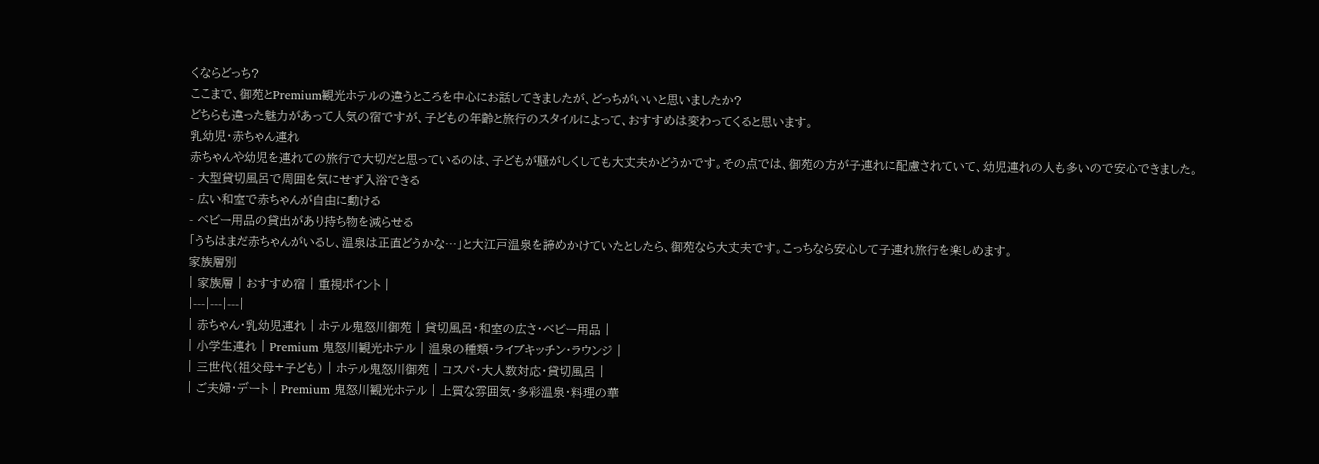くならどっち?
ここまで、御苑とPremium観光ホテルの違うところを中心にお話してきましたが、どっちがいいと思いましたか?
どちらも違った魅力があって人気の宿ですが、子どもの年齢と旅行のスタイルによって、おすすめは変わってくると思います。
乳幼児・赤ちゃん連れ
赤ちゃんや幼児を連れての旅行で大切だと思っているのは、子どもが騒がしくしても大丈夫かどうかです。その点では、御苑の方が子連れに配慮されていて、幼児連れの人も多いので安心できました。
- 大型貸切風呂で周囲を気にせず入浴できる
- 広い和室で赤ちゃんが自由に動ける
- ベビー用品の貸出があり持ち物を減らせる
「うちはまだ赤ちゃんがいるし、温泉は正直どうかな…」と大江戸温泉を諦めかけていたとしたら、御苑なら大丈夫です。こっちなら安心して子連れ旅行を楽しめます。
家族層別
| 家族層 | おすすめ宿 | 重視ポイント |
|---|---|---|
| 赤ちゃん・乳幼児連れ | ホテル鬼怒川御苑 | 貸切風呂・和室の広さ・ベビー用品 |
| 小学生連れ | Premium 鬼怒川観光ホテル | 温泉の種類・ライブキッチン・ラウンジ |
| 三世代(祖父母+子ども) | ホテル鬼怒川御苑 | コスパ・大人数対応・貸切風呂 |
| ご夫婦・デート | Premium 鬼怒川観光ホテル | 上質な雰囲気・多彩温泉・料理の華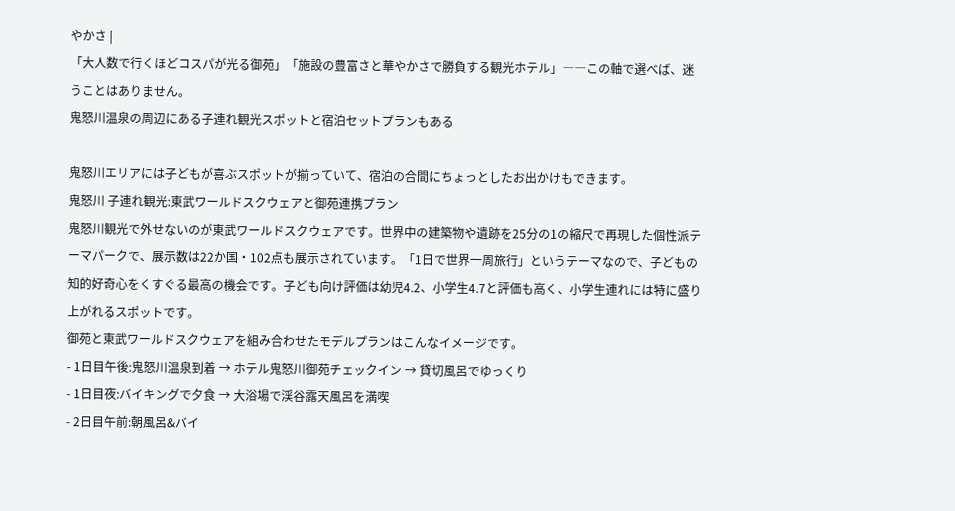やかさ |
「大人数で行くほどコスパが光る御苑」「施設の豊富さと華やかさで勝負する観光ホテル」――この軸で選べば、迷うことはありません。
鬼怒川温泉の周辺にある子連れ観光スポットと宿泊セットプランもある

鬼怒川エリアには子どもが喜ぶスポットが揃っていて、宿泊の合間にちょっとしたお出かけもできます。
鬼怒川 子連れ観光:東武ワールドスクウェアと御苑連携プラン
鬼怒川観光で外せないのが東武ワールドスクウェアです。世界中の建築物や遺跡を25分の1の縮尺で再現した個性派テーマパークで、展示数は22か国・102点も展示されています。「1日で世界一周旅行」というテーマなので、子どもの知的好奇心をくすぐる最高の機会です。子ども向け評価は幼児4.2、小学生4.7と評価も高く、小学生連れには特に盛り上がれるスポットです。
御苑と東武ワールドスクウェアを組み合わせたモデルプランはこんなイメージです。
- 1日目午後:鬼怒川温泉到着 → ホテル鬼怒川御苑チェックイン → 貸切風呂でゆっくり
- 1日目夜:バイキングで夕食 → 大浴場で渓谷露天風呂を満喫
- 2日目午前:朝風呂&バイ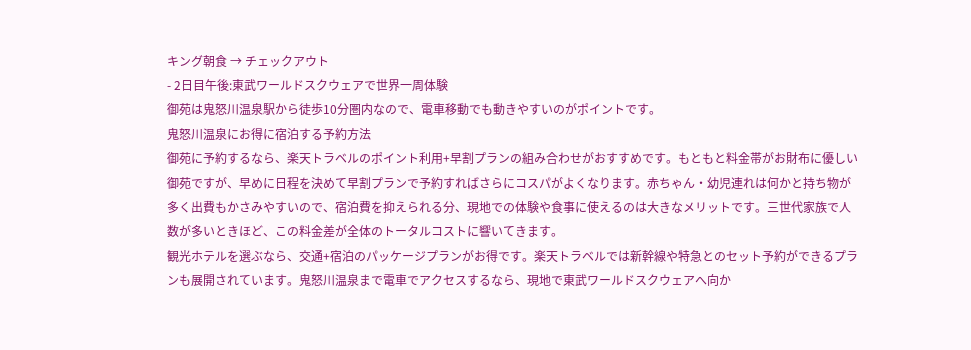キング朝食 → チェックアウト
- 2日目午後:東武ワールドスクウェアで世界一周体験
御苑は鬼怒川温泉駅から徒歩10分圏内なので、電車移動でも動きやすいのがポイントです。
鬼怒川温泉にお得に宿泊する予約方法
御苑に予約するなら、楽天トラベルのポイント利用+早割プランの組み合わせがおすすめです。もともと料金帯がお財布に優しい御苑ですが、早めに日程を決めて早割プランで予約すればさらにコスパがよくなります。赤ちゃん・幼児連れは何かと持ち物が多く出費もかさみやすいので、宿泊費を抑えられる分、現地での体験や食事に使えるのは大きなメリットです。三世代家族で人数が多いときほど、この料金差が全体のトータルコストに響いてきます。
観光ホテルを選ぶなら、交通+宿泊のパッケージプランがお得です。楽天トラベルでは新幹線や特急とのセット予約ができるプランも展開されています。鬼怒川温泉まで電車でアクセスするなら、現地で東武ワールドスクウェアへ向か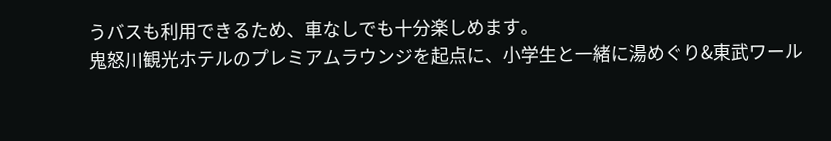うバスも利用できるため、車なしでも十分楽しめます。
鬼怒川観光ホテルのプレミアムラウンジを起点に、小学生と一緒に湯めぐり&東武ワール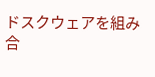ドスクウェアを組み合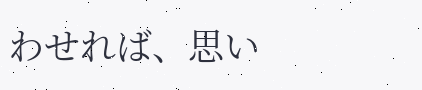わせれば、思い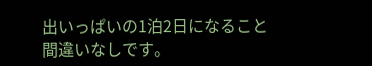出いっぱいの1泊2日になること間違いなしです。